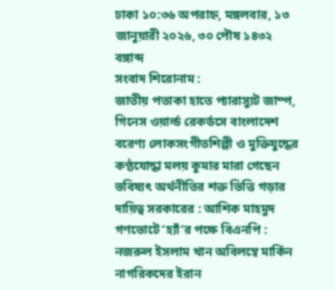ঢাকা ১০:৩৬ অপরাহ্ন, মঙ্গলবার, ১৩ জানুয়ারী ২০২৬, ৩০ পৌষ ১৪৩২ বঙ্গাব্দ
সংবাদ শিরোনাম :
জাতীয় পতাকা হাতে প্যারাস্যুট জাম্প, গিনেস ওয়ার্ল্ড রেকর্ডসে বাংলাদেশ বরেণ্য লোকসংগীতশিল্পী ও মুক্তিযুদ্ধের কণ্ঠযোদ্ধা মলয় কুমার মারা গেছেন ভবিষ্যৎ অর্থনীতির শক্ত ভিত্তি গড়ার দায়িত্ব সরকারের : আশিক মাহমুদ গণভোটে ‘হ্যাঁ’র পক্ষে বিএনপি : নজরুল ইসলাম খান অবিলম্বে মার্কিন নাগরিকদের ইরান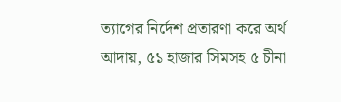ত্যাগের নির্দেশ প্রতারণা করে অর্থ আদায়, ৫১ হাজার সিমসহ ৫ চীনা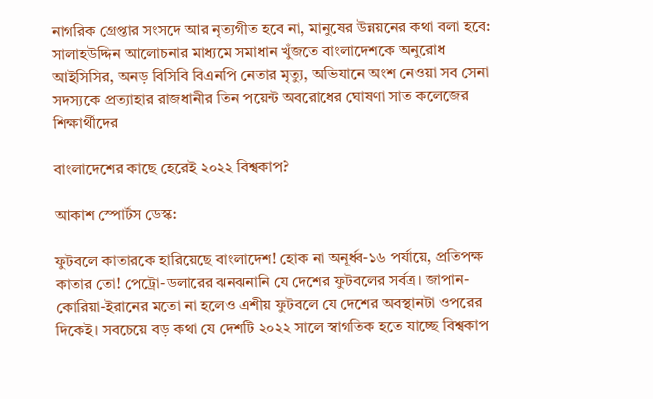নাগরিক গ্রেপ্তার সংসদে আর নৃত্যগীত হবে না, মানুষের উন্নয়নের কথা বলা হবে: সালাহউদ্দিন আলোচনার মাধ্যমে সমাধান খুঁজতে বাংলাদেশকে অনুরোধ আইসিসির, অনড় বিসিবি বিএনপি নেতার মৃত্যু, অভিযানে অংশ নেওয়া সব সেনা সদস্যকে প্রত্যাহার রাজধানীর তিন পয়েন্ট অবরোধের ঘোষণা সাত কলেজের শিক্ষার্থীদের

বাংলাদেশের কাছে হেরেই ২০২২ বিশ্বকাপ?

আকাশ স্পোর্টস ডেস্ক:

ফুটবলে কাতারকে হারিয়েছে বাংলাদেশ! হোক না অনূর্ধ্ব-১৬ পর্যায়ে, প্রতিপক্ষ কাতার তো! পেট্রো-ডলারের ঝনঝনানি যে দেশের ফুটবলের সর্বত্র। জাপান-কোরিয়া-ইরানের মতো না হলেও এশীয় ফুটবলে যে দেশের অবস্থানটা ওপরের দিকেই। সবচেয়ে বড় কথা যে দেশটি ২০২২ সালে স্বাগতিক হতে যাচ্ছে বিশ্বকাপ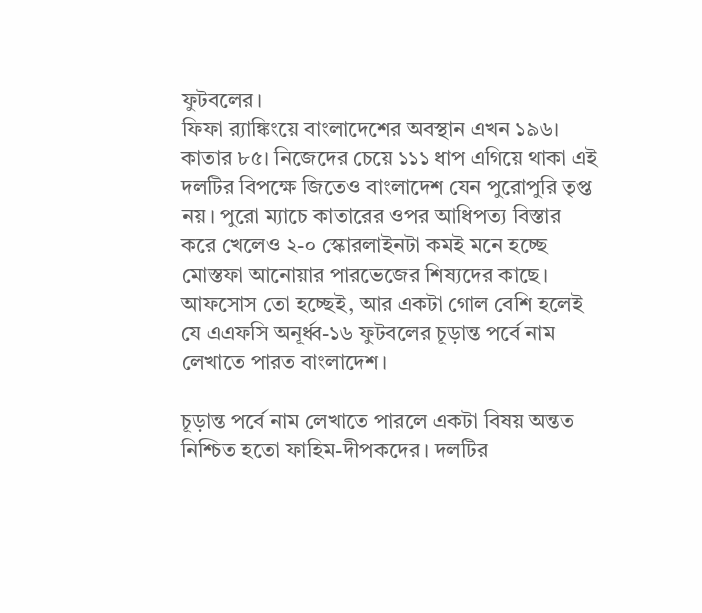ফুটবলের।
ফিফা র‍্যাঙ্কিংয়ে বাংলাদেশের অবস্থান এখন ১৯৬। কাতার ৮৫। নিজেদের চেয়ে ১১১ ধাপ এগিয়ে থাকা এই দলটির বিপক্ষে জিতেও বাংলাদেশ যেন পুরোপুরি তৃপ্ত নয়। পুরো ম্যাচে কাতারের ওপর আধিপত্য বিস্তার করে খেলেও ২-০ স্কোরলাইনটা কমই মনে হচ্ছে মোস্তফা আনোয়ার পারভেজের শিষ্যদের কাছে। আফসোস তো হচ্ছেই, আর একটা গোল বেশি হলেই যে এএফসি অনূর্ধ্ব-১৬ ফুটবলের চূড়ান্ত পর্বে নাম লেখাতে পারত বাংলাদেশ।

চূড়ান্ত পর্বে নাম লেখাতে পারলে একটা বিষয় অন্তত নিশ্চিত হতো ফাহিম-দীপকদের। দলটির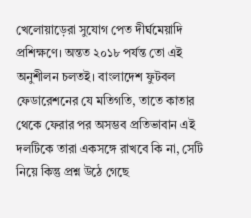খেলোয়াড়েরা সুযোগ পেত দীর্ঘমেয়াদি প্রশিক্ষণে। অন্তত ২০১৮ পর্যন্ত তো এই অনুশীলন চলতই। বাংলাদেশ ফুটবল ফেডারেশনের যে মতিগতি, তাতে কাতার থেকে ফেরার পর অসম্ভব প্রতিভাবান এই দলটিকে তারা একসঙ্গে রাখবে কি না, সেটি নিয়ে কিন্তু প্রশ্ন উঠে গেছে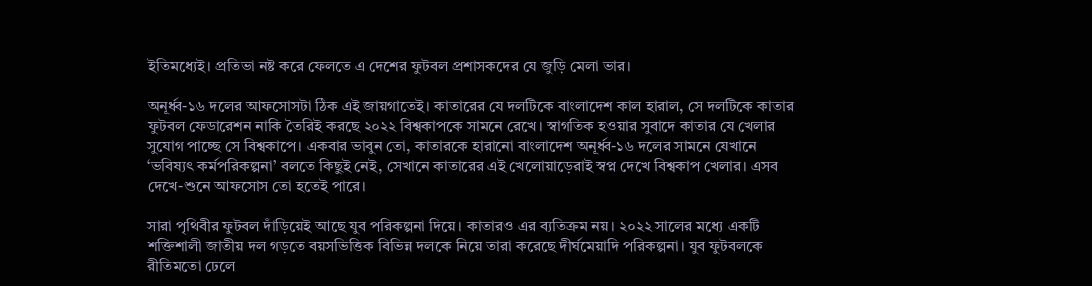ইতিমধ্যেই। প্রতিভা নষ্ট করে ফেলতে এ দেশের ফুটবল প্রশাসকদের যে জুড়ি মেলা ভার।

অনূর্ধ্ব-১৬ দলের আফসোসটা ঠিক এই জায়গাতেই। কাতারের যে দলটিকে বাংলাদেশ কাল হারাল, সে দলটিকে কাতার ফুটবল ফেডারেশন নাকি তৈরিই করছে ২০২২ বিশ্বকাপকে সামনে রেখে। স্বাগতিক হওয়ার সুবাদে কাতার যে খেলার সুযোগ পাচ্ছে সে বিশ্বকাপে। একবার ভাবুন তো, কাতারকে হারানো বাংলাদেশ অনূর্ধ্ব-১৬ দলের সামনে যেখানে ‘ভবিষ্যৎ কর্মপরিকল্পনা’ বলতে কিছুই নেই, সেখানে কাতারের এই খেলোয়াড়েরাই স্বপ্ন দেখে বিশ্বকাপ খেলার। এসব দেখে-শুনে আফসোস তো হতেই পারে।

সারা পৃথিবীর ফুটবল দাঁড়িয়েই আছে যুব পরিকল্পনা দিয়ে। কাতারও এর ব্যতিক্রম নয়। ২০২২ সালের মধ্যে একটি শক্তিশালী জাতীয় দল গড়তে বয়সভিত্তিক বিভিন্ন দলকে নিয়ে তারা করেছে দীর্ঘমেয়াদি পরিকল্পনা। যুব ফুটবলকে রীতিমতো ঢেলে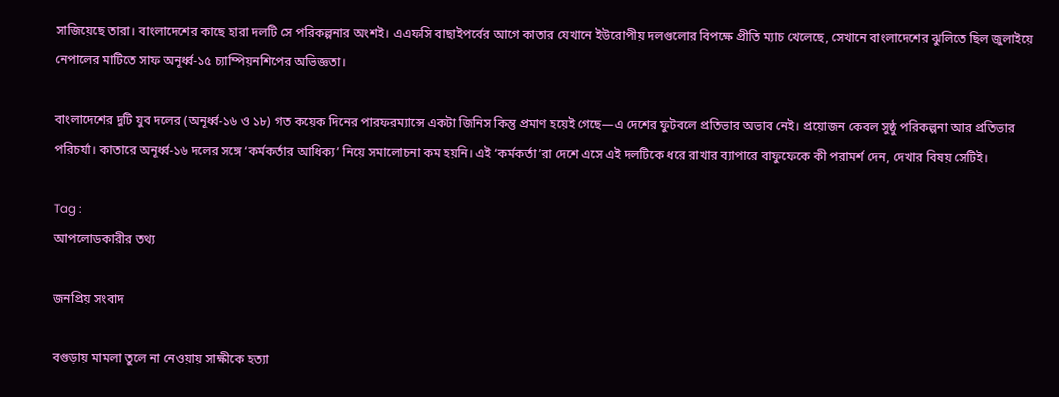সাজিয়েছে তারা। বাংলাদেশের কাছে হারা দলটি সে পরিকল্পনার অংশই। এএফসি বাছাইপর্বের আগে কাতার যেখানে ইউরোপীয় দলগুলোর বিপক্ষে প্রীতি ম্যাচ খেলেছে, সেখানে বাংলাদেশের ঝুলিতে ছিল জুলাইয়ে নেপালের মাটিতে সাফ অনূর্ধ্ব-১৫ চ্যাম্পিয়নশিপের অভিজ্ঞতা।

বাংলাদেশের দুটি যুব দলের (অনূর্ধ্ব-১৬ ও ১৮) গত কয়েক দিনের পারফরম্যান্সে একটা জিনিস কিন্তু প্রমাণ হয়েই গেছে—এ দেশের ফুটবলে প্রতিভার অভাব নেই। প্রয়োজন কেবল সুষ্ঠু পরিকল্পনা আর প্রতিভার পরিচর্যা। কাতারে অনূর্ধ্ব-১৬ দলের সঙ্গে ‘কর্মকর্তার আধিক্য’ নিয়ে সমালোচনা কম হয়নি। এই ‘কর্মকর্তা’রা দেশে এসে এই দলটিকে ধরে রাখার ব্যাপারে বাফুফেকে কী পরামর্শ দেন, দেখার বিষয় সেটিই।

Tag :
আপলোডকারীর তথ্য

জনপ্রিয় সংবাদ

বগুড়ায় মামলা তুলে না নেওয়ায় সাক্ষীকে হত্যা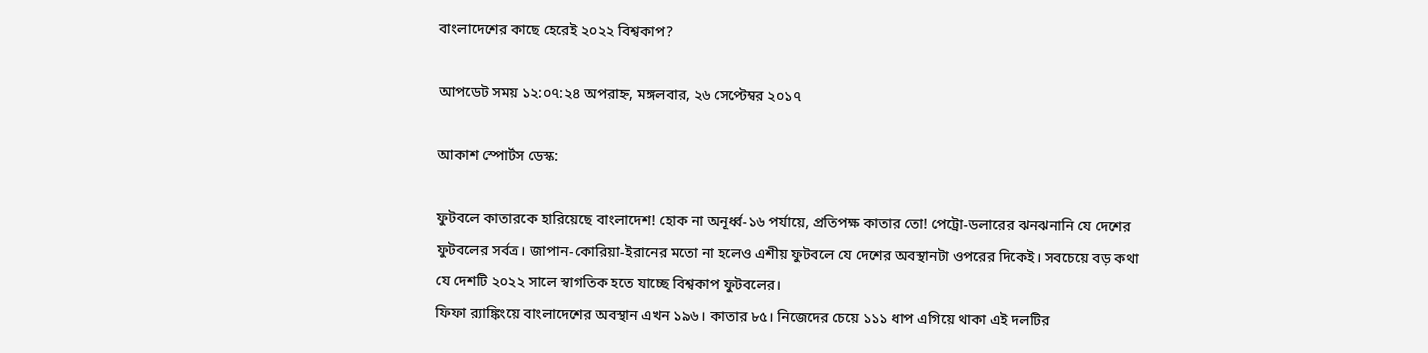বাংলাদেশের কাছে হেরেই ২০২২ বিশ্বকাপ?

আপডেট সময় ১২:০৭:২৪ অপরাহ্ন, মঙ্গলবার, ২৬ সেপ্টেম্বর ২০১৭

আকাশ স্পোর্টস ডেস্ক:

ফুটবলে কাতারকে হারিয়েছে বাংলাদেশ! হোক না অনূর্ধ্ব-১৬ পর্যায়ে, প্রতিপক্ষ কাতার তো! পেট্রো-ডলারের ঝনঝনানি যে দেশের ফুটবলের সর্বত্র। জাপান-কোরিয়া-ইরানের মতো না হলেও এশীয় ফুটবলে যে দেশের অবস্থানটা ওপরের দিকেই। সবচেয়ে বড় কথা যে দেশটি ২০২২ সালে স্বাগতিক হতে যাচ্ছে বিশ্বকাপ ফুটবলের।
ফিফা র‍্যাঙ্কিংয়ে বাংলাদেশের অবস্থান এখন ১৯৬। কাতার ৮৫। নিজেদের চেয়ে ১১১ ধাপ এগিয়ে থাকা এই দলটির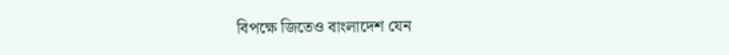বিপক্ষে জিতেও বাংলাদেশ যেন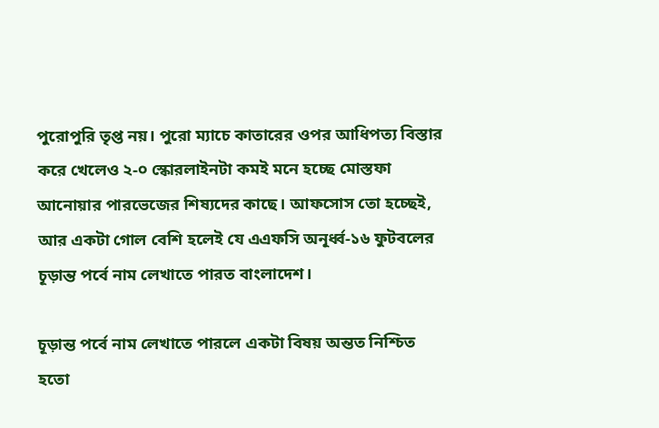পুরোপুরি তৃপ্ত নয়। পুরো ম্যাচে কাতারের ওপর আধিপত্য বিস্তার করে খেলেও ২-০ স্কোরলাইনটা কমই মনে হচ্ছে মোস্তফা আনোয়ার পারভেজের শিষ্যদের কাছে। আফসোস তো হচ্ছেই, আর একটা গোল বেশি হলেই যে এএফসি অনূর্ধ্ব-১৬ ফুটবলের চূড়ান্ত পর্বে নাম লেখাতে পারত বাংলাদেশ।

চূড়ান্ত পর্বে নাম লেখাতে পারলে একটা বিষয় অন্তত নিশ্চিত হতো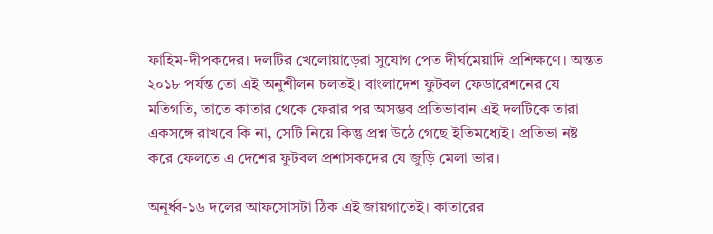ফাহিম-দীপকদের। দলটির খেলোয়াড়েরা সুযোগ পেত দীর্ঘমেয়াদি প্রশিক্ষণে। অন্তত ২০১৮ পর্যন্ত তো এই অনুশীলন চলতই। বাংলাদেশ ফুটবল ফেডারেশনের যে মতিগতি, তাতে কাতার থেকে ফেরার পর অসম্ভব প্রতিভাবান এই দলটিকে তারা একসঙ্গে রাখবে কি না, সেটি নিয়ে কিন্তু প্রশ্ন উঠে গেছে ইতিমধ্যেই। প্রতিভা নষ্ট করে ফেলতে এ দেশের ফুটবল প্রশাসকদের যে জুড়ি মেলা ভার।

অনূর্ধ্ব-১৬ দলের আফসোসটা ঠিক এই জায়গাতেই। কাতারের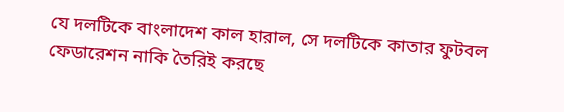যে দলটিকে বাংলাদেশ কাল হারাল, সে দলটিকে কাতার ফুটবল ফেডারেশন নাকি তৈরিই করছে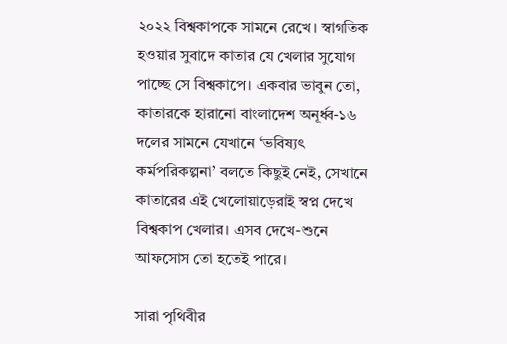২০২২ বিশ্বকাপকে সামনে রেখে। স্বাগতিক হওয়ার সুবাদে কাতার যে খেলার সুযোগ পাচ্ছে সে বিশ্বকাপে। একবার ভাবুন তো, কাতারকে হারানো বাংলাদেশ অনূর্ধ্ব-১৬ দলের সামনে যেখানে ‘ভবিষ্যৎ কর্মপরিকল্পনা’ বলতে কিছুই নেই, সেখানে কাতারের এই খেলোয়াড়েরাই স্বপ্ন দেখে বিশ্বকাপ খেলার। এসব দেখে-শুনে আফসোস তো হতেই পারে।

সারা পৃথিবীর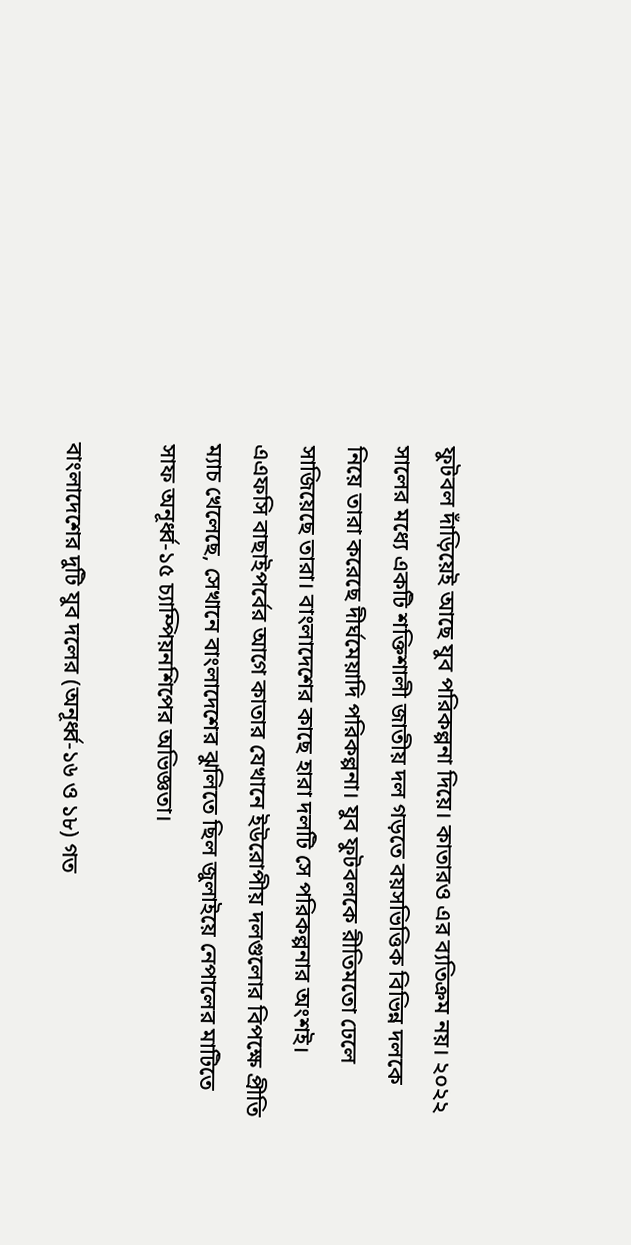ফুটবল দাঁড়িয়েই আছে যুব পরিকল্পনা দিয়ে। কাতারও এর ব্যতিক্রম নয়। ২০২২ সালের মধ্যে একটি শক্তিশালী জাতীয় দল গড়তে বয়সভিত্তিক বিভিন্ন দলকে নিয়ে তারা করেছে দীর্ঘমেয়াদি পরিকল্পনা। যুব ফুটবলকে রীতিমতো ঢেলে সাজিয়েছে তারা। বাংলাদেশের কাছে হারা দলটি সে পরিকল্পনার অংশই। এএফসি বাছাইপর্বের আগে কাতার যেখানে ইউরোপীয় দলগুলোর বিপক্ষে প্রীতি ম্যাচ খেলেছে, সেখানে বাংলাদেশের ঝুলিতে ছিল জুলাইয়ে নেপালের মাটিতে সাফ অনূর্ধ্ব-১৫ চ্যাম্পিয়নশিপের অভিজ্ঞতা।

বাংলাদেশের দুটি যুব দলের (অনূর্ধ্ব-১৬ ও ১৮) গত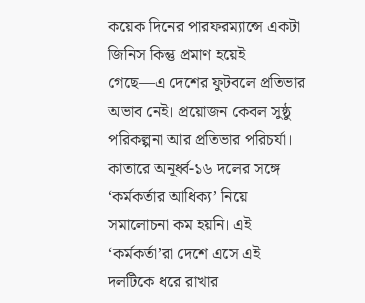কয়েক দিনের পারফরম্যান্সে একটা জিনিস কিন্তু প্রমাণ হয়েই গেছে—এ দেশের ফুটবলে প্রতিভার অভাব নেই। প্রয়োজন কেবল সুষ্ঠু পরিকল্পনা আর প্রতিভার পরিচর্যা। কাতারে অনূর্ধ্ব-১৬ দলের সঙ্গে ‘কর্মকর্তার আধিক্য’ নিয়ে সমালোচনা কম হয়নি। এই ‘কর্মকর্তা’রা দেশে এসে এই দলটিকে ধরে রাখার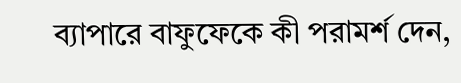ব্যাপারে বাফুফেকে কী পরামর্শ দেন,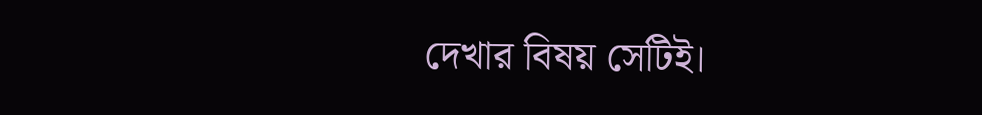দেখার বিষয় সেটিই।